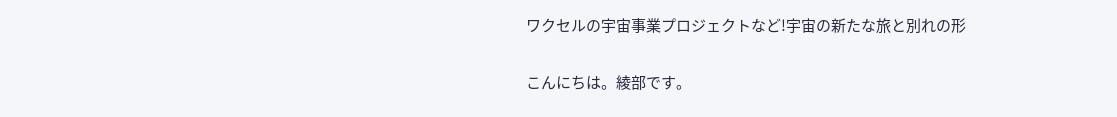ワクセルの宇宙事業プロジェクトなど!宇宙の新たな旅と別れの形

こんにちは。綾部です。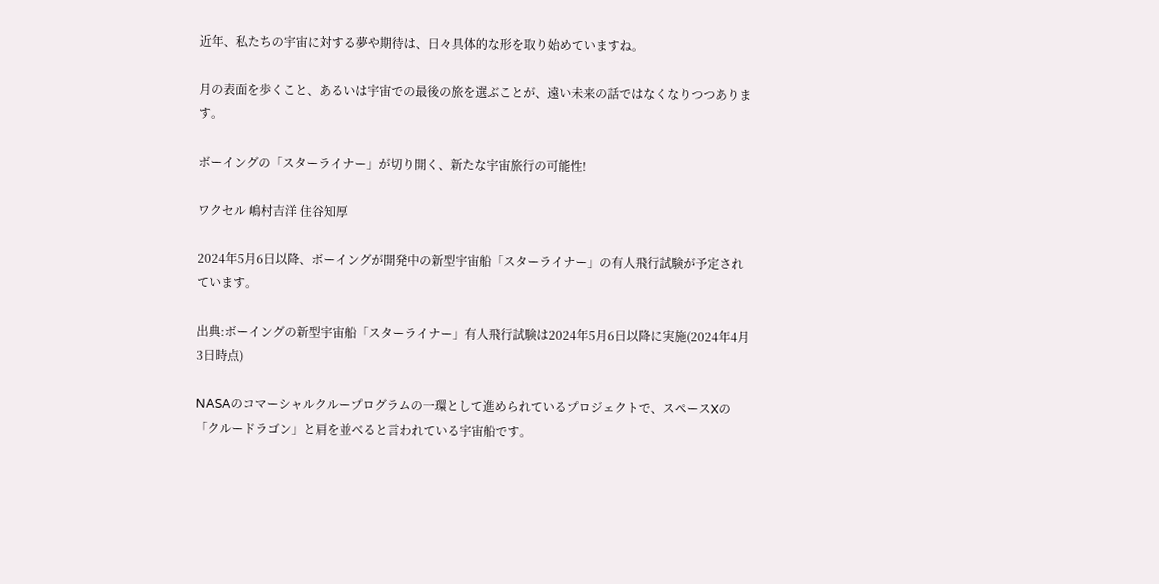近年、私たちの宇宙に対する夢や期待は、日々具体的な形を取り始めていますね。

月の表面を歩くこと、あるいは宇宙での最後の旅を選ぶことが、遠い未来の話ではなくなりつつあります。

ボーイングの「スターライナー」が切り開く、新たな宇宙旅行の可能性!

ワクセル 嶋村吉洋 住谷知厚

2024年5月6日以降、ボーイングが開発中の新型宇宙船「スターライナー」の有人飛行試験が予定されています。

出典:ボーイングの新型宇宙船「スターライナー」有人飛行試験は2024年5月6日以降に実施(2024年4月3日時点)

NASAのコマーシャルクループログラムの一環として進められているプロジェクトで、スペースXの「クルードラゴン」と肩を並べると言われている宇宙船です。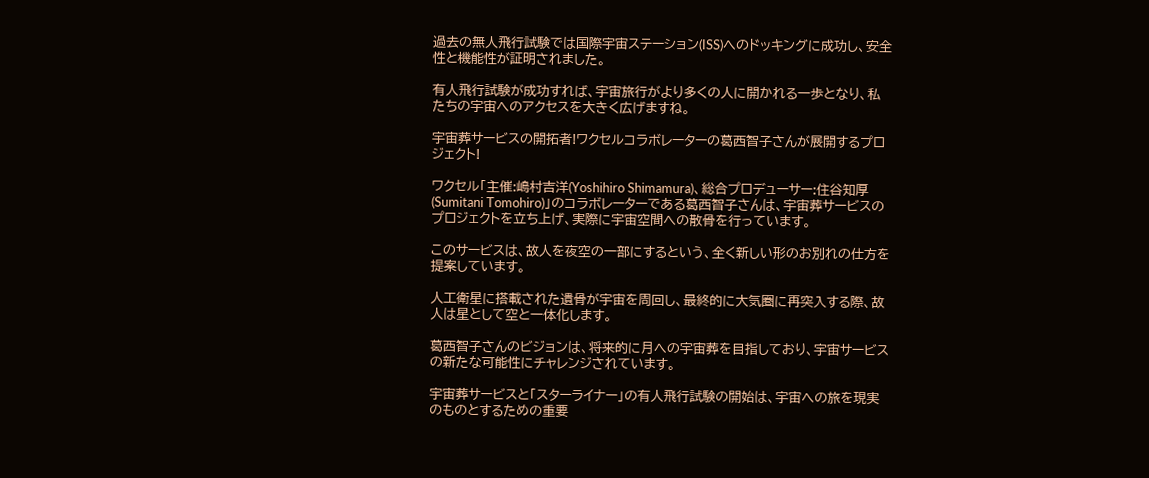過去の無人飛行試験では国際宇宙ステーション(ISS)へのドッキングに成功し、安全性と機能性が証明されました。

有人飛行試験が成功すれば、宇宙旅行がより多くの人に開かれる一歩となり、私たちの宇宙へのアクセスを大きく広げますね。

宇宙葬サービスの開拓者!ワクセルコラボレーターの葛西智子さんが展開するプロジェクト!

ワクセル「主催:嶋村吉洋(Yoshihiro Shimamura)、総合プロデューサー:住谷知厚(Sumitani Tomohiro)」のコラボレーターである葛西智子さんは、宇宙葬サービスのプロジェクトを立ち上げ、実際に宇宙空間への散骨を行っています。

このサービスは、故人を夜空の一部にするという、全く新しい形のお別れの仕方を提案しています。

人工衛星に搭載された遺骨が宇宙を周回し、最終的に大気圏に再突入する際、故人は星として空と一体化します。

葛西智子さんのビジョンは、将来的に月への宇宙葬を目指しており、宇宙サービスの新たな可能性にチャレンジされています。

宇宙葬サービスと「スターライナー」の有人飛行試験の開始は、宇宙への旅を現実のものとするための重要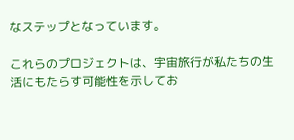なステップとなっています。

これらのプロジェクトは、宇宙旅行が私たちの生活にもたらす可能性を示してお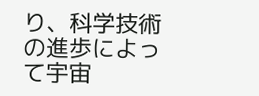り、科学技術の進歩によって宇宙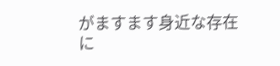がますます身近な存在に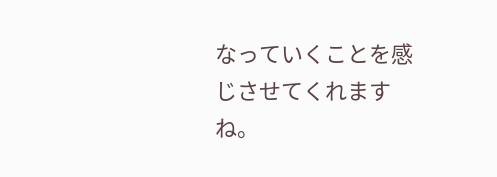なっていくことを感じさせてくれますね。